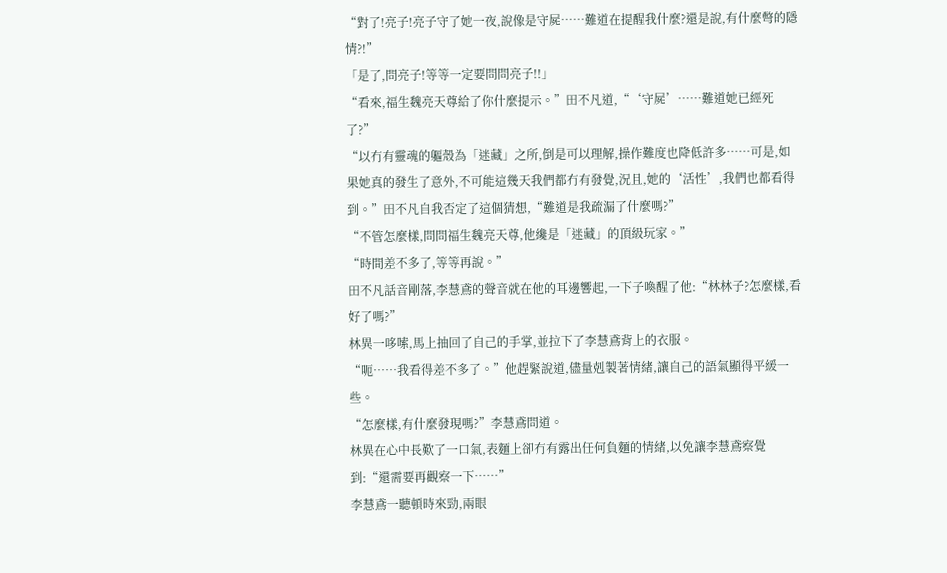“對了!亮子!亮子守了她一夜,說像是守屍……難道在提醒我什麼?還是說,有什麼彆的隱情?!”
「是了,問亮子!等等一定要問問亮子!!」
“看來,福生魏亮天尊給了你什麼提示。”田不凡道,“‘守屍’……難道她已經死了?”
“以冇有靈魂的軀殼為「迷藏」之所,倒是可以理解,操作難度也降低許多……可是,如果她真的發生了意外,不可能這幾天我們都冇有發覺,況且,她的‘活性’,我們也都看得到。”田不凡自我否定了這個猜想,“難道是我疏漏了什麼嗎?”
“不管怎麼樣,問問福生魏亮天尊,他纔是「迷藏」的頂級玩家。”
“時間差不多了,等等再說。”
田不凡話音剛落,李慧鳶的聲音就在他的耳邊響起,一下子喚醒了他:“林林子?怎麼樣,看好了嗎?”
林異一哆嗦,馬上抽回了自己的手掌,並拉下了李慧鳶背上的衣服。
“呃……我看得差不多了。”他趕緊說道,儘量剋製著情緒,讓自己的語氣顯得平緩一些。
“怎麼樣,有什麼發現嗎?”李慧鳶問道。
林異在心中長歎了一口氣,表麵上卻冇有露出任何負麵的情緒,以免讓李慧鳶察覺到:“還需要再觀察一下……”
李慧鳶一聽頓時來勁,兩眼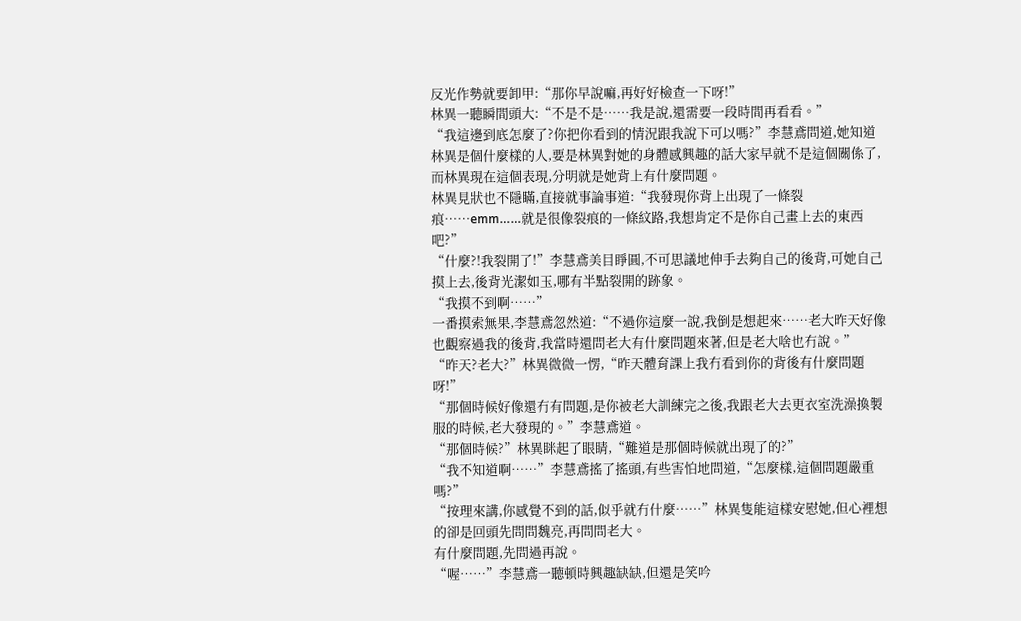反光作勢就要卸甲:“那你早說嘛,再好好檢查一下呀!”
林異一聽瞬間頭大:“不是不是……我是說,還需要一段時間再看看。”
“我這邊到底怎麼了?你把你看到的情況跟我說下可以嗎?”李慧鳶問道,她知道林異是個什麼樣的人,要是林異對她的身體感興趣的話大家早就不是這個關係了,而林異現在這個表現,分明就是她背上有什麼問題。
林異見狀也不隱瞞,直接就事論事道:“我發現你背上出現了一條裂痕……emm……就是很像裂痕的一條紋路,我想肯定不是你自己畫上去的東西吧?”
“什麼?!我裂開了!”李慧鳶美目睜圓,不可思議地伸手去夠自己的後背,可她自己摸上去,後背光潔如玉,哪有半點裂開的跡象。
“我摸不到啊……”
一番摸索無果,李慧鳶忽然道:“不過你這麼一說,我倒是想起來……老大昨天好像也觀察過我的後背,我當時還問老大有什麼問題來著,但是老大啥也冇說。”
“昨天?老大?”林異微微一愣,“昨天體育課上我冇看到你的背後有什麼問題呀!”
“那個時候好像還冇有問題,是你被老大訓練完之後,我跟老大去更衣室洗澡換製服的時候,老大發現的。”李慧鳶道。
“那個時候?”林異眯起了眼睛,“難道是那個時候就出現了的?”
“我不知道啊……”李慧鳶搖了搖頭,有些害怕地問道,“怎麼樣,這個問題嚴重嗎?”
“按理來講,你感覺不到的話,似乎就冇什麼……”林異隻能這樣安慰她,但心裡想的卻是回頭先問問魏亮,再問問老大。
有什麼問題,先問過再說。
“喔……”李慧鳶一聽頓時興趣缺缺,但還是笑吟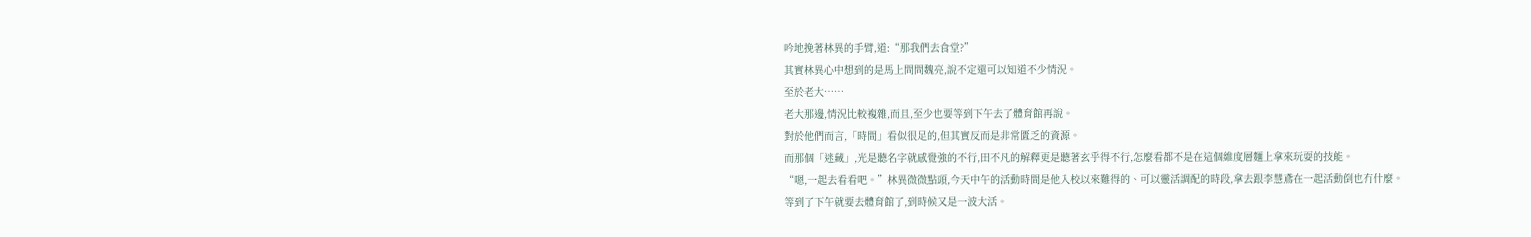吟地挽著林異的手臂,道:“那我們去食堂?”
其實林異心中想到的是馬上問問魏亮,說不定還可以知道不少情況。
至於老大……
老大那邊,情況比較複雜,而且,至少也要等到下午去了體育館再說。
對於他們而言,「時間」看似很足的,但其實反而是非常匱乏的資源。
而那個「迷藏」,光是聽名字就感覺強的不行,田不凡的解釋更是聽著玄乎得不行,怎麼看都不是在這個維度層麵上拿來玩耍的技能。
“嗯,一起去看看吧。”林異微微點頭,今天中午的活動時間是他入校以來難得的、可以靈活調配的時段,拿去跟李慧鳶在一起活動倒也冇什麼。
等到了下午就要去體育館了,到時候又是一波大活。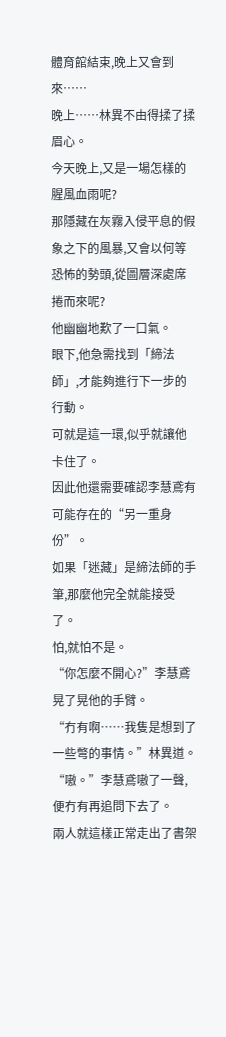體育館結束,晚上又會到來……
晚上……林異不由得揉了揉眉心。
今天晚上,又是一場怎樣的腥風血雨呢?
那隱藏在灰霧入侵平息的假象之下的風暴,又會以何等恐怖的勢頭,從圖層深處席捲而來呢?
他幽幽地歎了一口氣。
眼下,他急需找到「締法師」,才能夠進行下一步的行動。
可就是這一環,似乎就讓他卡住了。
因此他還需要確認李慧鳶有可能存在的“另一重身份”。
如果「迷藏」是締法師的手筆,那麼他完全就能接受了。
怕,就怕不是。
“你怎麼不開心?”李慧鳶晃了晃他的手臂。
“冇有啊……我隻是想到了一些彆的事情。”林異道。
“嗷。”李慧鳶嗷了一聲,便冇有再追問下去了。
兩人就這樣正常走出了書架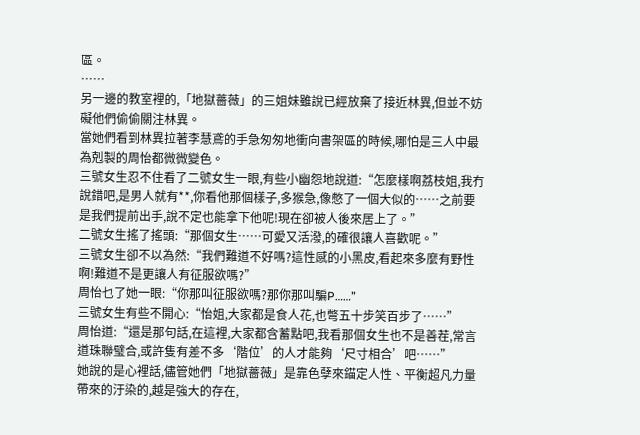區。
……
另一邊的教室裡的,「地獄薔薇」的三姐妹雖說已經放棄了接近林異,但並不妨礙他們偷偷關注林異。
當她們看到林異拉著李慧鳶的手急匆匆地衝向書架區的時候,哪怕是三人中最為剋製的周怡都微微變色。
三號女生忍不住看了二號女生一眼,有些小幽怨地說道:“怎麼樣啊荔枝姐,我冇說錯吧,是男人就有**,你看他那個樣子,多猴急,像憋了一個大似的……之前要是我們提前出手,說不定也能拿下他呢!現在卻被人後來居上了。”
二號女生搖了搖頭:“那個女生……可愛又活潑,的確很讓人喜歡呢。”
三號女生卻不以為然:“我們難道不好嗎?這性感的小黑皮,看起來多麼有野性啊!難道不是更讓人有征服欲嗎?”
周怡乜了她一眼:“你那叫征服欲嗎?那你那叫騙P……”
三號女生有些不開心:“怡姐,大家都是食人花,也彆五十步笑百步了……”
周怡道:“還是那句話,在這裡,大家都含蓄點吧,我看那個女生也不是善茬,常言道珠聯璧合,或許隻有差不多‘階位’的人才能夠‘尺寸相合’吧……”
她說的是心裡話,儘管她們「地獄薔薇」是靠色孽來錨定人性、平衡超凡力量帶來的汙染的,越是強大的存在,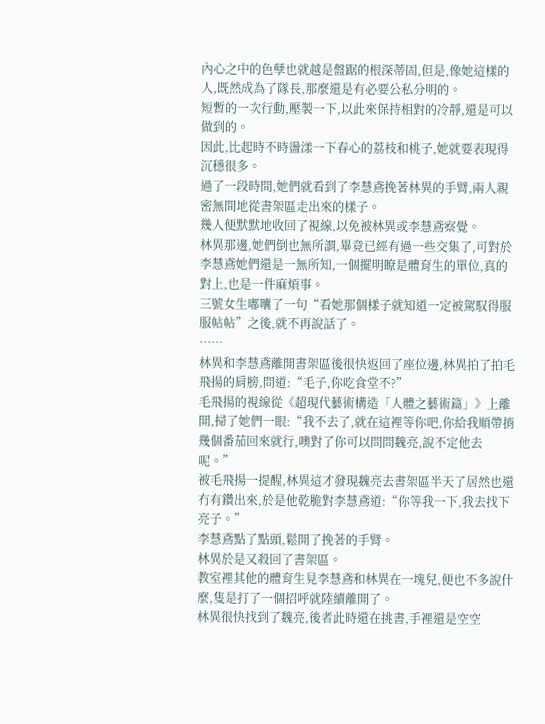內心之中的色孽也就越是盤踞的根深蒂固,但是,像她這樣的人,既然成為了隊長,那麼還是有必要公私分明的。
短暫的一次行動,壓製一下,以此來保持相對的冷靜,還是可以做到的。
因此,比起時不時盪漾一下春心的荔枝和桃子,她就要表現得沉穩很多。
過了一段時間,她們就看到了李慧鳶挽著林異的手臂,兩人親密無間地從書架區走出來的樣子。
幾人便默默地收回了視線,以免被林異或李慧鳶察覺。
林異那邊,她們倒也無所謂,畢竟已經有過一些交集了,可對於李慧鳶她們還是一無所知,一個擺明瞭是體育生的單位,真的對上,也是一件麻煩事。
三號女生嘟囔了一句“看她那個樣子就知道一定被駕馭得服服帖帖”之後,就不再說話了。
……
林異和李慧鳶離開書架區後很快返回了座位邊,林異拍了拍毛飛揚的肩膀,問道:“毛子,你吃食堂不?”
毛飛揚的視線從《超現代藝術構造「人體之藝術篇」》上離開,掃了她們一眼:“我不去了,就在這裡等你吧,你給我順帶捎幾個番茄回來就行,噢對了你可以問問魏亮,說不定他去呢。”
被毛飛揚一提醒,林異這才發現魏亮去書架區半天了居然也還冇有鑽出來,於是他乾脆對李慧鳶道:“你等我一下,我去找下亮子。”
李慧鳶點了點頭,鬆開了挽著的手臂。
林異於是又殺回了書架區。
教室裡其他的體育生見李慧鳶和林異在一塊兒,便也不多說什麼,隻是打了一個招呼就陸續離開了。
林異很快找到了魏亮,後者此時還在挑書,手裡還是空空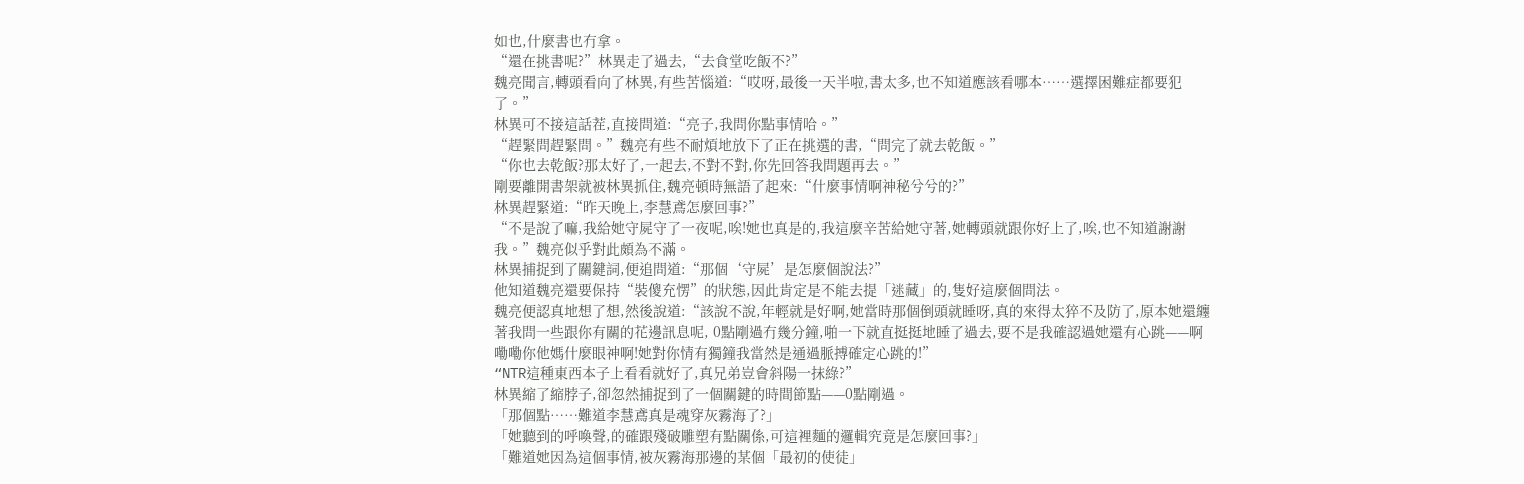如也,什麼書也冇拿。
“還在挑書呢?”林異走了過去,“去食堂吃飯不?”
魏亮聞言,轉頭看向了林異,有些苦惱道:“哎呀,最後一天半啦,書太多,也不知道應該看哪本……選擇困難症都要犯了。”
林異可不接這話茬,直接問道:“亮子,我問你點事情哈。”
“趕緊問趕緊問。”魏亮有些不耐煩地放下了正在挑選的書,“問完了就去乾飯。”
“你也去乾飯?那太好了,一起去,不對不對,你先回答我問題再去。”
剛要離開書架就被林異抓住,魏亮頓時無語了起來:“什麼事情啊神秘兮兮的?”
林異趕緊道:“昨天晚上,李慧鳶怎麼回事?”
“不是說了嘛,我給她守屍守了一夜呢,唉!她也真是的,我這麼辛苦給她守著,她轉頭就跟你好上了,唉,也不知道謝謝我。”魏亮似乎對此頗為不滿。
林異捕捉到了關鍵詞,便追問道:“那個‘守屍’是怎麼個說法?”
他知道魏亮還要保持“裝傻充愣”的狀態,因此肯定是不能去提「迷藏」的,隻好這麼個問法。
魏亮便認真地想了想,然後說道:“該說不說,年輕就是好啊,她當時那個倒頭就睡呀,真的來得太猝不及防了,原本她還纏著我問一些跟你有關的花邊訊息呢, 0點剛過冇幾分鐘,啪一下就直挺挺地睡了過去,要不是我確認過她還有心跳——啊嘞嘞你他媽什麼眼神啊!她對你情有獨鐘我當然是通過脈搏確定心跳的!”
“NTR這種東西本子上看看就好了,真兄弟豈會斜陽一抹綠?”
林異縮了縮脖子,卻忽然捕捉到了一個關鍵的時間節點——0點剛過。
「那個點……難道李慧鳶真是魂穿灰霧海了?」
「她聽到的呼喚聲,的確跟殘破雕塑有點關係,可這裡麵的邏輯究竟是怎麼回事?」
「難道她因為這個事情,被灰霧海那邊的某個「最初的使徒」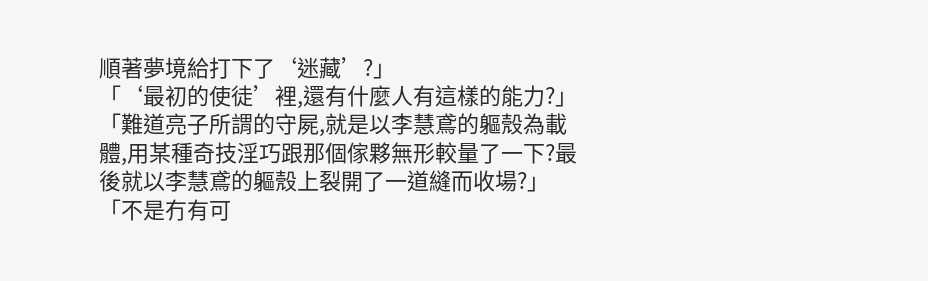順著夢境給打下了‘迷藏’?」
「‘最初的使徒’裡,還有什麼人有這樣的能力?」
「難道亮子所謂的守屍,就是以李慧鳶的軀殼為載體,用某種奇技淫巧跟那個傢夥無形較量了一下?最後就以李慧鳶的軀殼上裂開了一道縫而收場?」
「不是冇有可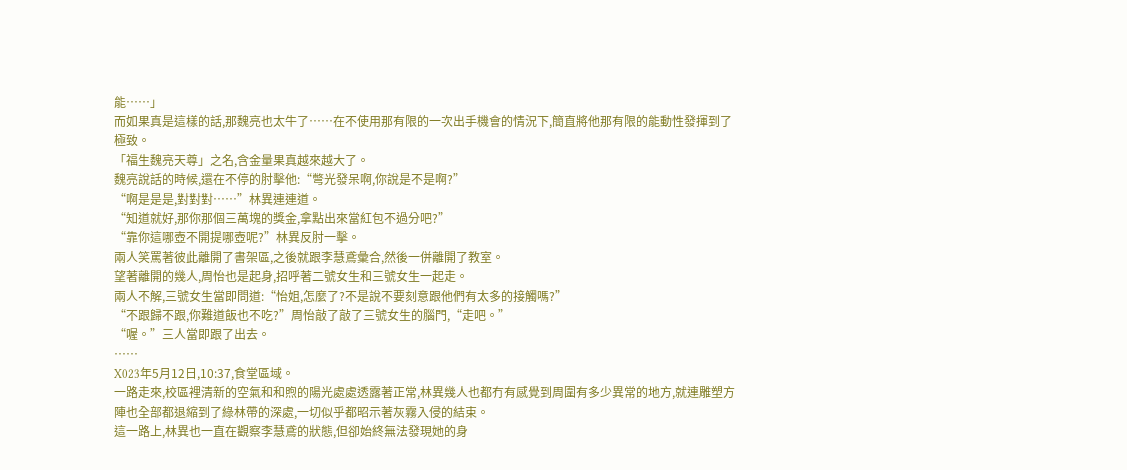能……」
而如果真是這樣的話,那魏亮也太牛了……在不使用那有限的一次出手機會的情況下,簡直將他那有限的能動性發揮到了極致。
「福生魏亮天尊」之名,含金量果真越來越大了。
魏亮說話的時候,還在不停的肘擊他:“彆光發呆啊,你說是不是啊?”
“啊是是是,對對對……”林異連連道。
“知道就好,那你那個三萬塊的獎金,拿點出來當紅包不過分吧?”
“靠你這哪壺不開提哪壺呢?”林異反肘一擊。
兩人笑罵著彼此離開了書架區,之後就跟李慧鳶彙合,然後一併離開了教室。
望著離開的幾人,周怡也是起身,招呼著二號女生和三號女生一起走。
兩人不解,三號女生當即問道:“怡姐,怎麼了?不是說不要刻意跟他們有太多的接觸嗎?”
“不跟歸不跟,你難道飯也不吃?”周怡敲了敲了三號女生的腦門,“走吧。”
“喔。”三人當即跟了出去。
……
X023年5月12日,10:37,食堂區域。
一路走來,校區裡清新的空氣和和煦的陽光處處透露著正常,林異幾人也都冇有感覺到周圍有多少異常的地方,就連雕塑方陣也全部都退縮到了綠林帶的深處,一切似乎都昭示著灰霧入侵的結束。
這一路上,林異也一直在觀察李慧鳶的狀態,但卻始終無法發現她的身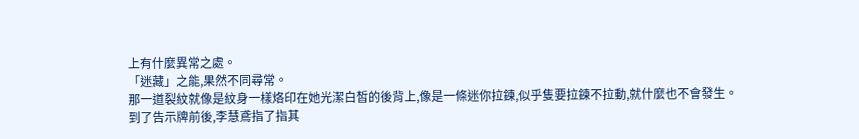上有什麼異常之處。
「迷藏」之能,果然不同尋常。
那一道裂紋就像是紋身一樣烙印在她光潔白皙的後背上,像是一條迷你拉鍊,似乎隻要拉鍊不拉動,就什麼也不會發生。
到了告示牌前後,李慧鳶指了指其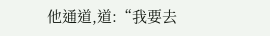他通道,道:“我要去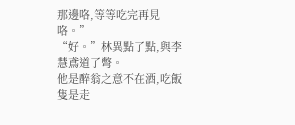那邊咯,等等吃完再見咯。”
“好。”林異點了點,與李慧鳶道了彆。
他是醉翁之意不在酒,吃飯隻是走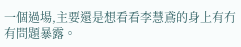一個過場,主要還是想看看李慧鳶的身上有冇有問題暴露。